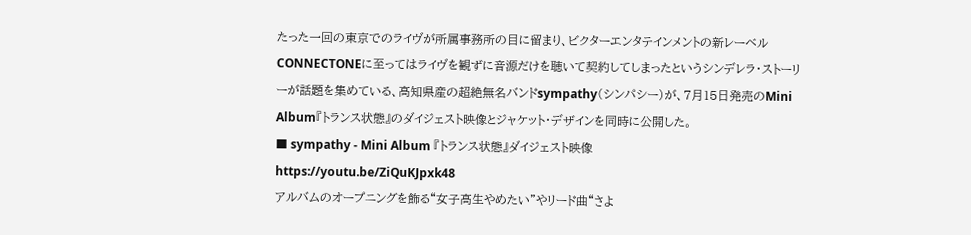たった一回の東京でのライヴが所属事務所の目に留まり、ビクターエンタテインメントの新レーベルCONNECTONEに至ってはライヴを観ずに音源だけを聴いて契約してしまったというシンデレラ・ストーリーが話題を集めている、高知県産の超絶無名バンドsympathy(シンパシー)が、7月15日発売のMini Album『トランス状態』のダイジェスト映像とジャケット・デザインを同時に公開した。
■ sympathy - Mini Album 『トランス状態』ダイジェスト映像
https://youtu.be/ZiQuKJpxk48
アルバムのオープニングを飾る“女子高生やめたい”やリード曲“さよ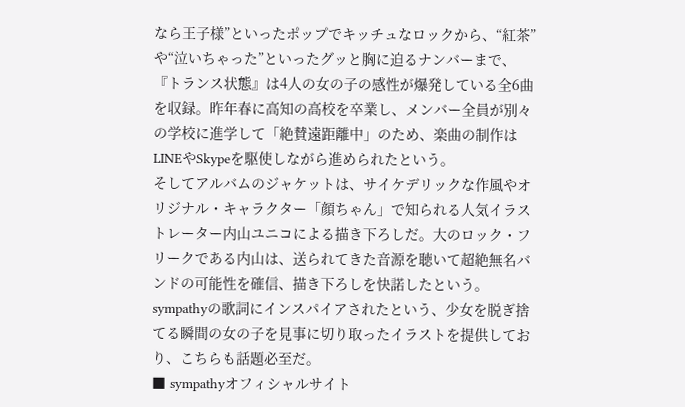なら王子様”といったポップでキッチュなロックから、“紅茶”や“泣いちゃった”といったグッと胸に迫るナンバーまで、『トランス状態』は4人の女の子の感性が爆発している全6曲を収録。昨年春に高知の高校を卒業し、メンバー全員が別々の学校に進学して「絶賛遠距離中」のため、楽曲の制作はLINEやSkypeを駆使しながら進められたという。
そしてアルバムのジャケットは、サイケデリックな作風やオリジナル・キャラクター「顔ちゃん」で知られる人気イラストレーター内山ユニコによる描き下ろしだ。大のロック・フリークである内山は、送られてきた音源を聴いて超絶無名バンドの可能性を確信、描き下ろしを快諾したという。sympathyの歌詞にインスパイアされたという、少女を脱ぎ捨てる瞬間の女の子を見事に切り取ったイラストを提供しており、こちらも話題必至だ。
■ sympathyオフィシャルサイト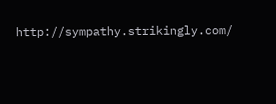http://sympathy.strikingly.com/